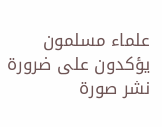علماء مسلمون يؤكدون على ضرورة نشر صورة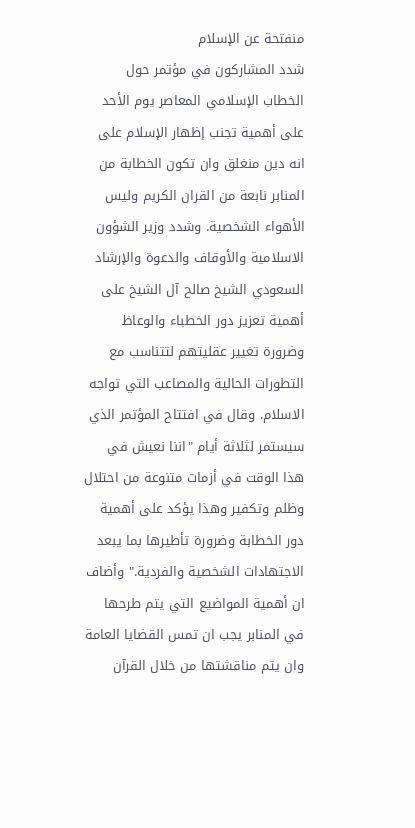منفتحة عن الإسلام
شدد المشاركون في مؤتمر حول الخطاب الإسلامي المعاصر يوم الأحد على أهمية تجنب إظهار الإسلام على انه دين منغلق وان تكون الخطابة من المنابر نابعة من القران الكريم وليس الأهواء الشخصية. وشدد وزير الشؤون الاسلامية والأوقاف والدعوة والإرشاد السعودي الشيخ صالح آل الشيخ على أهمية تعزيز دور الخطباء والوعاظ وضرورة تغيير عقليتهم لتتناسب مع التطورات الحالية والمصاعب التي تواجه الاسلام. وقال في افتتاح المؤتمر الذي سيستمر لثلاثة أيام "اننا نعيش في هذا الوقت في أزمات متنوعة من احتلال وظلم وتكفير وهذا يؤكد على أهمية دور الخطابة وضرورة تأطيرها بما يبعد الاجتهادات الشخصية والفردية." وأضاف ان أهمية المواضيع التي يتم طرحها في المنابر يجب ان تمس القضايا العامة وان يتم مناقشتها من خلال القرآن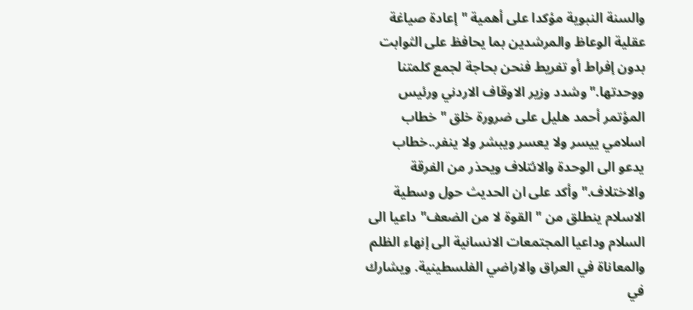والسنة النبوية مؤكدا على أهمية "إعادة صياغة عقلية الوعاظ والمرشدين بما يحافظ على الثوابت بدون إفراط أو تفريط فنحن بحاجة لجمع كلمتنا ووحدتها." وشدد وزير الاوقاف الاردني ورئيس المؤتمر أحمد هليل على ضرورة خلق "خطاب اسلامي ييسر ولا يعسر ويبشر ولا ينفر..خطاب يدعو الى الوحدة والائتلاف ويحذر من الفرقة والاختلاف." وأكد على ان الحديث حول وسطية الاسلام ينطلق من "القوة لا من الضعف" داعيا الى السلام وداعيا المجتمعات الانسانية الى إنهاء الظلم والمعاناة في العراق والاراضي الفلسطينية. ويشارك في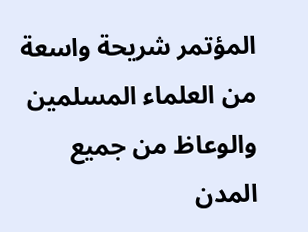المؤتمر شريحة واسعة من العلماء المسلمين والوعاظ من جميع المدن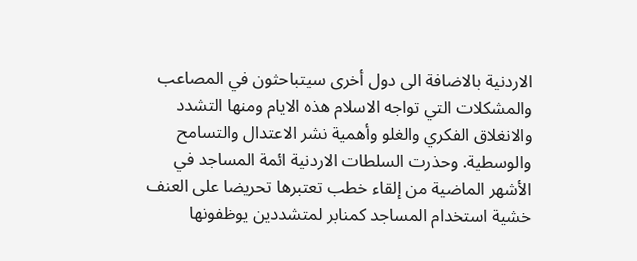الاردنية بالاضافة الى دول أخرى سيتباحثون في المصاعب والمشكلات التي تواجه الاسلام هذه الايام ومنها التشدد والانغلاق الفكري والغلو وأهمية نشر الاعتدال والتسامح والوسطية. وحذرت السلطات الاردنية ائمة المساجد في الأشهر الماضية من إلقاء خطب تعتبرها تحريضا على العنف خشية استخدام المساجد كمنابر لمتشددين يوظفونها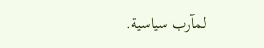لمآرب سياسية.